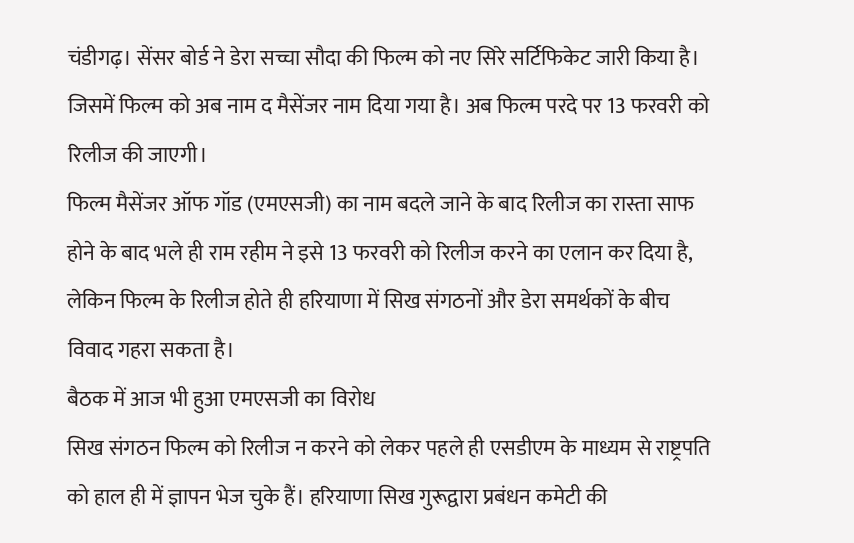चंडीगढ़। सेंसर बोर्ड ने डेरा सच्चा सौदा की फिल्म को नए सिरे सर्टिफिकेट जारी किया है। जिसमें फिल्म को अब नाम द मैसेंजर नाम दिया गया है। अब फिल्म परदे पर 13 फरवरी को रिलीज की जाएगी।
फिल्म मैसेंजर ऑफ गॉड (एमएसजी) का नाम बदले जाने के बाद रिलीज का रास्ता साफ होने के बाद भले ही राम रहीम ने इसे 13 फरवरी को रिलीज करने का एलान कर दिया है, लेकिन फिल्म के रिलीज होते ही हरियाणा में सिख संगठनों और डेरा समर्थकों के बीच विवाद गहरा सकता है।
बैठक में आज भी हुआ एमएसजी का विरोध
सिख संगठन फिल्म को रिलीज न करने को लेकर पहले ही एसडीएम के माध्यम से राष्ट्रपति को हाल ही में ज्ञापन भेज चुके हैं। हरियाणा सिख गुरूद्वारा प्रबंधन कमेटी की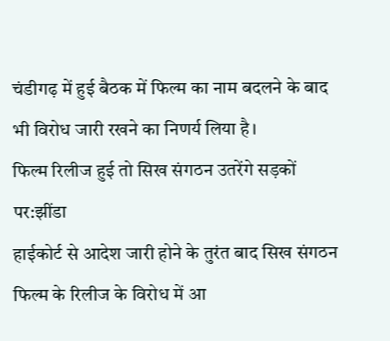चंडीगढ़ में हुई बैठक में फिल्म का नाम बदलने के बाद भी विरोध जारी रखने का निणर्य लिया है।
फिल्म रिलीज हुई तो सिख संगठन उतरेंगे सड़कों पर:झींडा
हाईकोर्ट से आदेश जारी होने के तुरंत बाद सिख संगठन फिल्म के रिलीज के विरोध में आ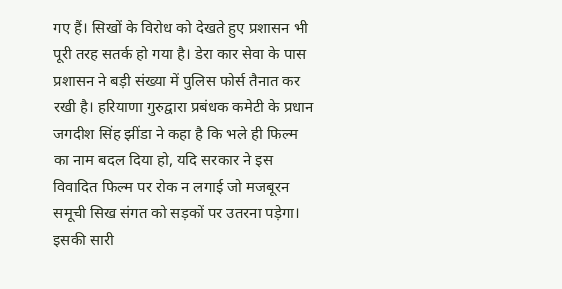गए हैं। सिखों के विरोध को देखते हुए प्रशासन भी पूरी तरह सतर्क हो गया है। डेरा कार सेवा के पास प्रशासन ने बड़ी संख्या में पुलिस फोर्स तैनात कर रखी है। हरियाणा गुरुद्वारा प्रबंधक कमेटी के प्रधान जगदीश सिंह झींडा ने कहा है कि भले ही फिल्म का नाम बदल दिया हो, यदि सरकार ने इस विवादित फिल्म पर रोक न लगाई जो मजबूरन समूची सिख संगत को सड़कों पर उतरना पड़ेगा। इसकी सारी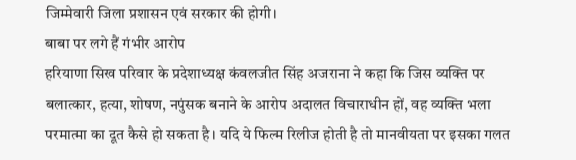जिम्मेवारी जिला प्रशासन एवं सरकार की होगी।
बाबा पर लगे हैं गंभीर आरोप
हरियाणा सिख परिवार के प्रदेशाध्यक्ष कंवलजीत सिंह अजराना ने कहा कि जिस व्यक्ति पर बलात्कार, हत्या, शोषण, नपुंसक बनाने के आरोप अदालत विचाराधीन हों, वह व्यक्ति भला परमात्मा का दूत कैसे हो सकता है। यदि ये फिल्म रिलीज होती है तो मानवीयता पर इसका गलत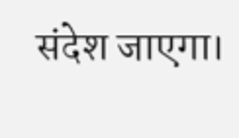संदेश जाएगा।